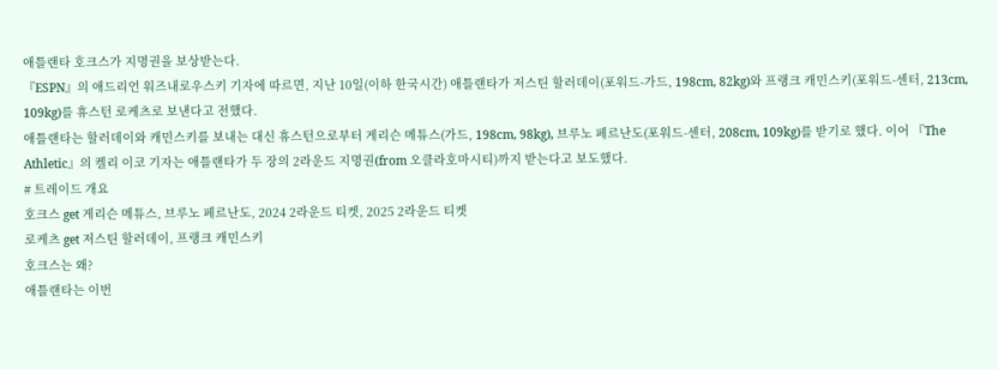애틀랜타 호크스가 지명권을 보상받는다.
『ESPN』의 애드리언 워즈내로우스키 기자에 따르면, 지난 10일(이하 한국시간) 애틀랜타가 저스틴 할러데이(포워드-가드, 198cm, 82kg)와 프랭크 캐민스키(포워드-센터, 213cm, 109kg)를 휴스턴 로케츠로 보낸다고 전했다.
애틀랜타는 할러데이와 캐민스키를 보내는 대신 휴스턴으로부터 게리슨 메튜스(가드, 198cm, 98kg), 브루노 페르난도(포워드-센터, 208cm, 109kg)를 받기로 했다. 이어 『The Athletic』의 켈리 이코 기자는 애틀랜타가 두 장의 2라운드 지명권(from 오클라호마시티)까지 받는다고 보도했다.
# 트레이드 개요
호크스 get 게리슨 메튜스, 브루노 페르난도, 2024 2라운드 티켓, 2025 2라운드 티켓
로케츠 get 저스틴 할러데이, 프랭크 캐민스키
호크스는 왜?
애틀랜타는 이번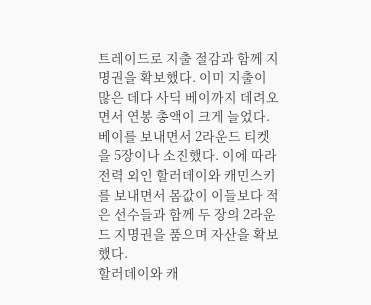트레이드로 지출 절감과 함께 지명권을 확보했다. 이미 지출이 많은 데다 사딕 베이까지 데려오면서 연봉 총액이 크게 늘었다. 베이를 보내면서 2라운드 티켓을 5장이나 소진했다. 이에 따라 전력 외인 할러데이와 캐민스키를 보내면서 몸값이 이들보다 적은 선수들과 함께 두 장의 2라운드 지명권을 품으며 자산을 확보했다.
할러데이와 캐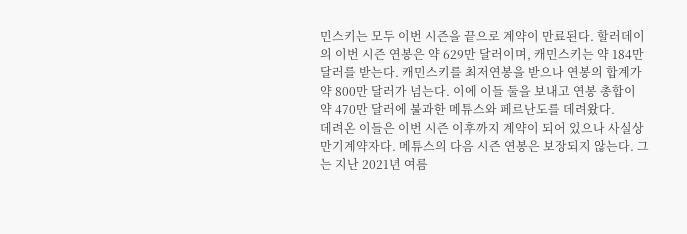민스키는 모두 이번 시즌을 끝으로 계약이 만료된다. 할러데이의 이번 시즌 연봉은 약 629만 달러이며, 캐민스키는 약 184만 달러를 받는다. 캐민스키를 최저연봉을 받으나 연봉의 합계가 약 800만 달러가 넘는다. 이에 이들 둘을 보내고 연봉 총합이 약 470만 달러에 불과한 메튜스와 페르난도를 데려왔다.
데려온 이들은 이번 시즌 이후까지 계약이 되어 있으나 사실상 만기계약자다. 메튜스의 다음 시즌 연봉은 보장되지 않는다. 그는 지난 2021년 여름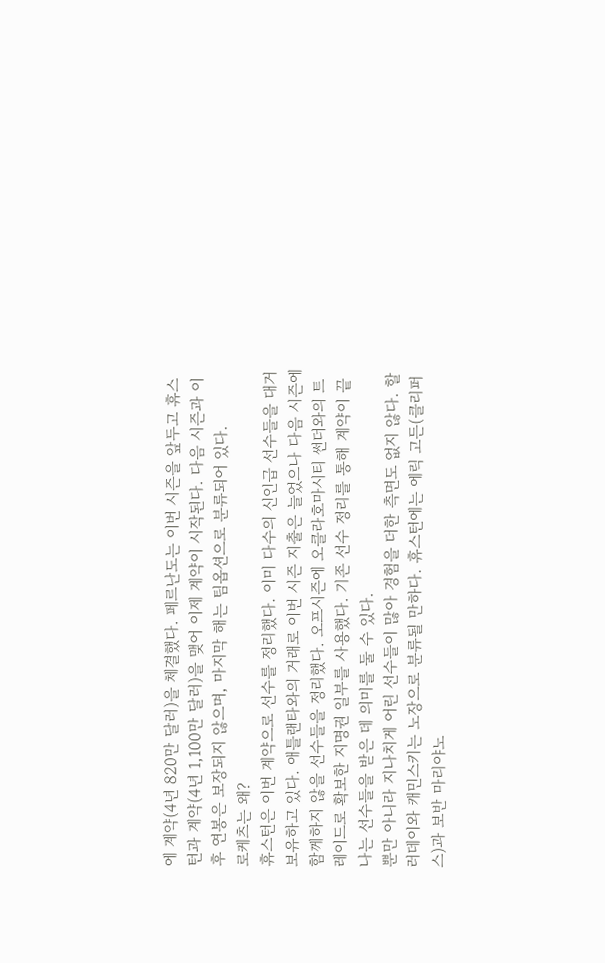에 계약(4년 820만 달러)을 체결했다. 페르난도는 이번 시즌을 앞두고 휴스턴과 계약(4년 1,100만 달러)을 맺어 이제 계약이 시작된다. 다음 시즌과 이후 연봉은 보장되지 않으며, 마지막 해는 팀옵션으로 분류되어 있다.
로케츠는 왜?
휴스턴은 이번 계약으로 선수를 정리했다. 이미 다수의 신인급 선수들을 대거 보유하고 있다. 애틀랜타와의 거래로 이번 시즌 지출은 늘었으나 다음 시즌에 함께하지 않을 선수들을 정리했다. 오프시즌에 오클라호마시티 썬더와의 트레이드로 확보한 지명권 일부를 사용했다. 기존 선수 정리를 통해 계약이 끝나는 선수들을 받은 데 의미를 둘 수 있다.
뿐만 아니라 지나치게 어린 선수들이 많아 경험을 더한 측면도 없지 않다. 할러데이와 캐민스키는 노장으로 분류될 만하다. 휴스턴에는 에릭 고든(클리퍼스)과 보반 마리야노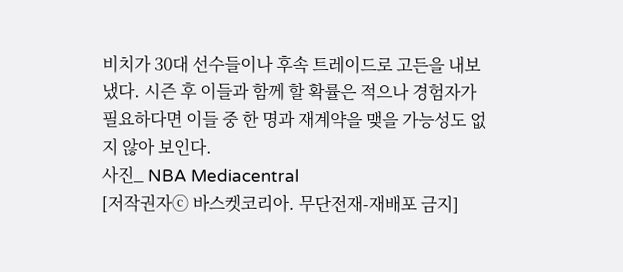비치가 30대 선수들이나 후속 트레이드로 고든을 내보냈다. 시즌 후 이들과 함께 할 확률은 적으나 경험자가 필요하다면 이들 중 한 명과 재계약을 맺을 가능성도 없지 않아 보인다.
사진_ NBA Mediacentral
[저작권자ⓒ 바스켓코리아. 무단전재-재배포 금지]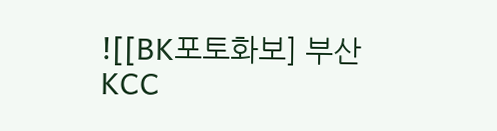![[BK포토화보] 부산 KCC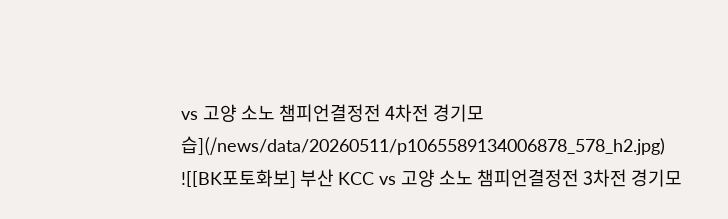vs 고양 소노 챔피언결정전 4차전 경기모습](/news/data/20260511/p1065589134006878_578_h2.jpg)
![[BK포토화보] 부산 KCC vs 고양 소노 챔피언결정전 3차전 경기모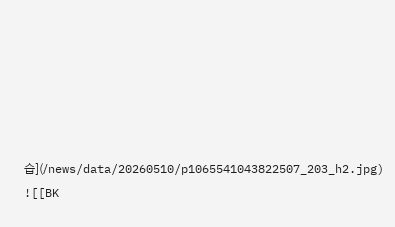습](/news/data/20260510/p1065541043822507_203_h2.jpg)
![[BK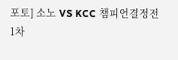포토] 소노 VS KCC 챔피언결정전 1차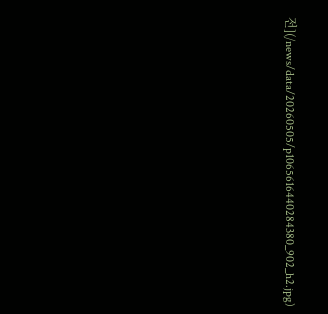전](/news/data/20260505/p1065616440284380_902_h2.jpg)